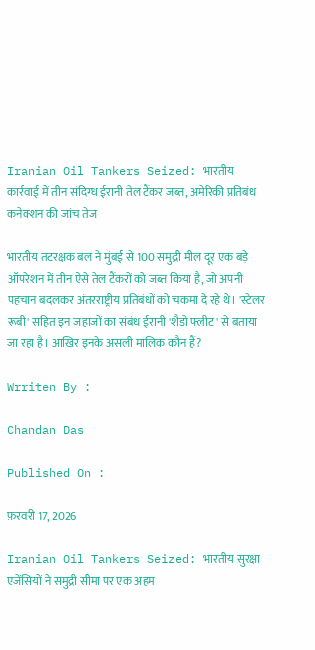Iranian Oil Tankers Seized: भारतीय कार्रवाई में तीन संदिग्ध ईरानी तेल टैंकर जब्त, अमेरिकी प्रतिबंध कनेक्शन की जांच तेज

भारतीय तटरक्षक बल ने मुंबई से 100 समुद्री मील दूर एक बड़े ऑपरेशन में तीन ऐसे तेल टैंकरों को जब्त किया है, जो अपनी पहचान बदलकर अंतरराष्ट्रीय प्रतिबंधों को चकमा दे रहे थे। 'स्टेलर रूबी' सहित इन जहाजों का संबंध ईरानी 'शैडो फ्लीट' से बताया जा रहा है। आखिर इनके असली मालिक कौन हैं?

Wrriten By :

Chandan Das

Published On :

फ़रवरी 17, 2026

Iranian Oil Tankers Seized: भारतीय सुरक्षा एजेंसियों ने समुद्री सीमा पर एक अहम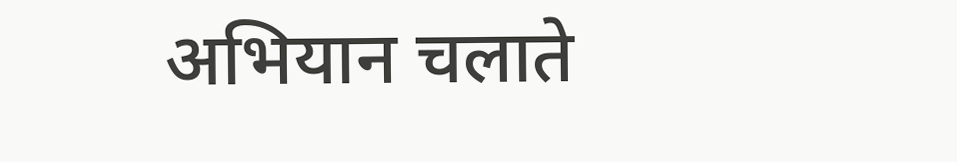अभियान चलाते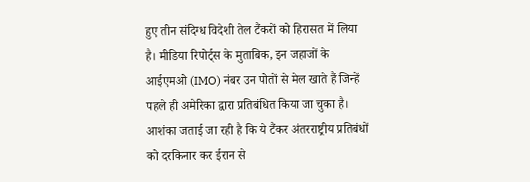हुए तीन संदिग्ध विदेशी तेल टैंकरों को हिरासत में लिया है। मीडिया रिपोर्ट्स के मुताबिक, इन जहाजों के आईएमओ (IMO) नंबर उन पोतों से मेल खाते हैं जिन्हें पहले ही अमेरिका द्वारा प्रतिबंधित किया जा चुका है। आशंका जताई जा रही है कि ये टैंकर अंतरराष्ट्रीय प्रतिबंधों को दरकिनार कर ईरान से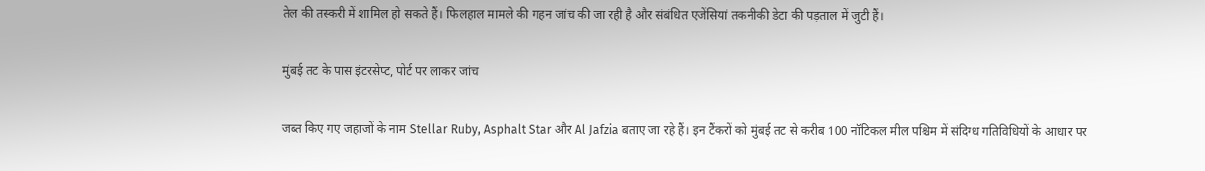तेल की तस्करी में शामिल हो सकते हैं। फिलहाल मामले की गहन जांच की जा रही है और संबंधित एजेंसियां तकनीकी डेटा की पड़ताल में जुटी हैं।

मुंबई तट के पास इंटरसेप्ट, पोर्ट पर लाकर जांच

जब्त किए गए जहाजों के नाम Stellar Ruby, Asphalt Star और Al Jafzia बताए जा रहे हैं। इन टैंकरों को मुंबई तट से करीब 100 नॉटिकल मील पश्चिम में संदिग्ध गतिविधियों के आधार पर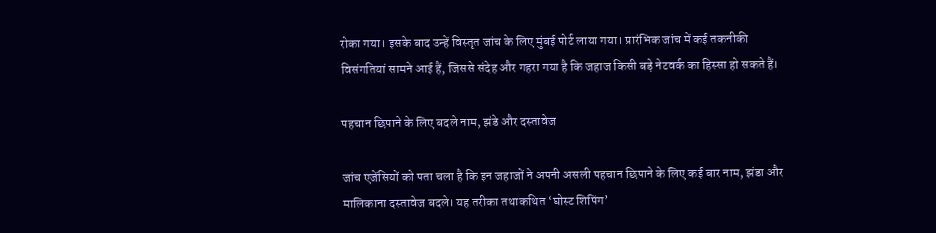रोका गया। इसके बाद उन्हें विस्तृत जांच के लिए मुंबई पोर्ट लाया गया। प्रारंभिक जांच में कई तकनीकी विसंगतियां सामने आई हैं, जिससे संदेह और गहरा गया है कि जहाज किसी बड़े नेटवर्क का हिस्सा हो सकते हैं।

पहचान छिपाने के लिए बदले नाम, झंडे और दस्तावेज

जांच एजेंसियों को पता चला है कि इन जहाजों ने अपनी असली पहचान छिपाने के लिए कई बार नाम, झंडा और मालिकाना दस्तावेज बदले। यह तरीका तथाकथित ‘घोस्ट शिपिंग’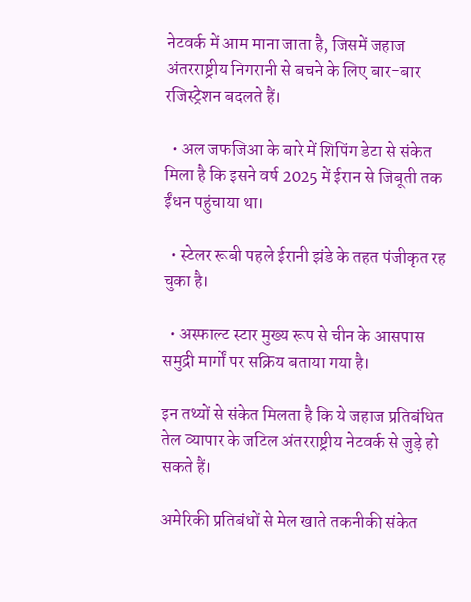नेटवर्क में आम माना जाता है, जिसमें जहाज अंतरराष्ट्रीय निगरानी से बचने के लिए बार-बार रजिस्ट्रेशन बदलते हैं।

  • अल जफजिआ के बारे में शिपिंग डेटा से संकेत मिला है कि इसने वर्ष 2025 में ईरान से जिबूती तक ईंधन पहुंचाया था।

  • स्टेलर रूबी पहले ईरानी झंडे के तहत पंजीकृत रह चुका है।

  • अस्फाल्ट स्टार मुख्य रूप से चीन के आसपास समुद्री मार्गों पर सक्रिय बताया गया है।

इन तथ्यों से संकेत मिलता है कि ये जहाज प्रतिबंधित तेल व्यापार के जटिल अंतरराष्ट्रीय नेटवर्क से जुड़े हो सकते हैं।

अमेरिकी प्रतिबंधों से मेल खाते तकनीकी संकेत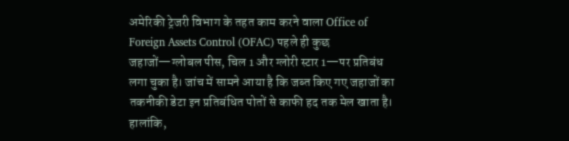अमेरिकी ट्रेजरी विभाग के तहत काम करने वाला Office of Foreign Assets Control (OFAC) पहले ही कुछ जहाजों—ग्लोबल पीस, चिल 1 और ग्लोरी स्टार 1—पर प्रतिबंध लगा चुका है। जांच में सामने आया है कि जब्त किए गए जहाजों का तकनीकी डेटा इन प्रतिबंधित पोतों से काफी हद तक मेल खाता है। हालांकि,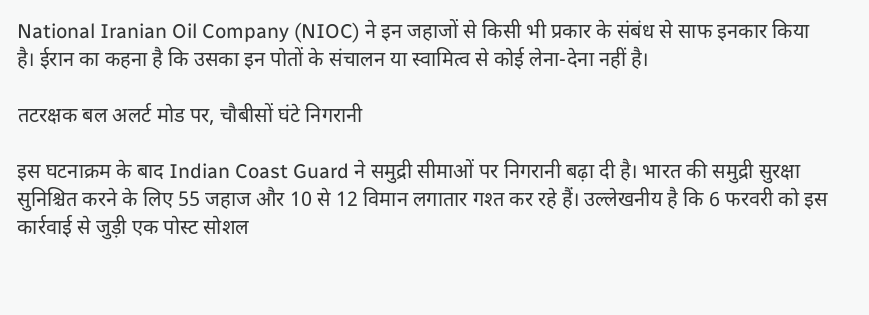National Iranian Oil Company (NIOC) ने इन जहाजों से किसी भी प्रकार के संबंध से साफ इनकार किया है। ईरान का कहना है कि उसका इन पोतों के संचालन या स्वामित्व से कोई लेना-देना नहीं है।

तटरक्षक बल अलर्ट मोड पर, चौबीसों घंटे निगरानी

इस घटनाक्रम के बाद Indian Coast Guard ने समुद्री सीमाओं पर निगरानी बढ़ा दी है। भारत की समुद्री सुरक्षा सुनिश्चित करने के लिए 55 जहाज और 10 से 12 विमान लगातार गश्त कर रहे हैं। उल्लेखनीय है कि 6 फरवरी को इस कार्रवाई से जुड़ी एक पोस्ट सोशल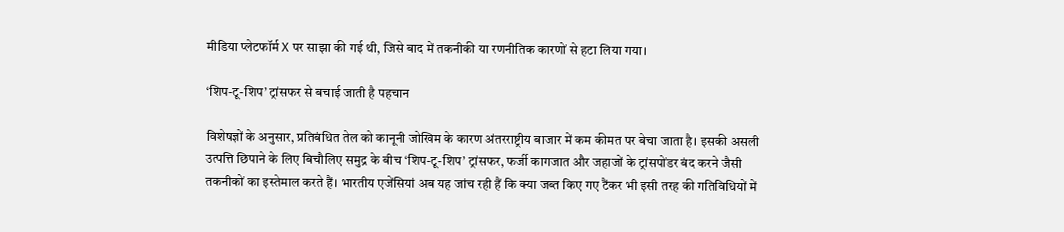मीडिया प्लेटफॉर्म X पर साझा की गई थी, जिसे बाद में तकनीकी या रणनीतिक कारणों से हटा लिया गया।

‘शिप-टू-शिप’ ट्रांसफर से बचाई जाती है पहचान

विशेषज्ञों के अनुसार, प्रतिबंधित तेल को कानूनी जोखिम के कारण अंतरराष्ट्रीय बाजार में कम कीमत पर बेचा जाता है। इसकी असली उत्पत्ति छिपाने के लिए बिचौलिए समुद्र के बीच ‘शिप-टू-शिप’ ट्रांसफर, फर्जी कागजात और जहाजों के ट्रांसपोंडर बंद करने जैसी तकनीकों का इस्तेमाल करते हैं। भारतीय एजेंसियां अब यह जांच रही हैं कि क्या जब्त किए गए टैंकर भी इसी तरह की गतिविधियों में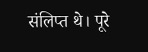संलिप्त थे। पूरे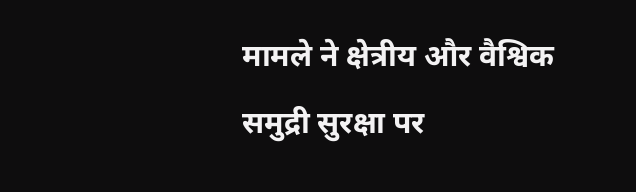मामले ने क्षेत्रीय और वैश्विक समुद्री सुरक्षा पर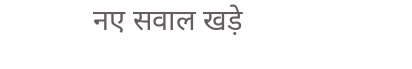नए सवाल खड़े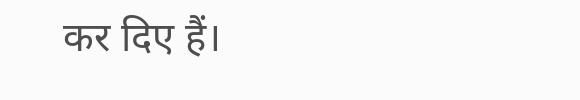कर दिए हैं।